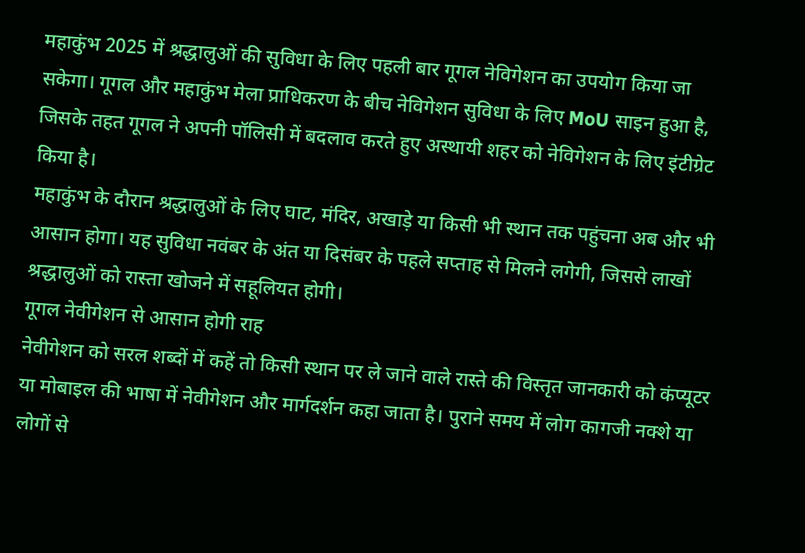महाकुंभ 2025 में श्रद्धालुओं की सुविधा के लिए पहली बार गूगल नेविगेशन का उपयोग किया जा सकेगा। गूगल और महाकुंभ मेला प्राधिकरण के बीच नेविगेशन सुविधा के लिए MoU साइन हुआ है, जिसके तहत गूगल ने अपनी पॉलिसी में बदलाव करते हुए अस्थायी शहर को नेविगेशन के लिए इंटीग्रेट किया है।
महाकुंभ के दौरान श्रद्धालुओं के लिए घाट, मंदिर, अखाड़े या किसी भी स्थान तक पहुंचना अब और भी आसान होगा। यह सुविधा नवंबर के अंत या दिसंबर के पहले सप्ताह से मिलने लगेगी, जिससे लाखों श्रद्धालुओं को रास्ता खोजने में सहूलियत होगी।
गूगल नेवीगेशन से आसान होगी राह
नेवीगेशन को सरल शब्दों में कहें तो किसी स्थान पर ले जाने वाले रास्ते की विस्तृत जानकारी को कंप्यूटर या मोबाइल की भाषा में नेवीगेशन और मार्गदर्शन कहा जाता है। पुराने समय में लोग कागजी नक्शे या लोगों से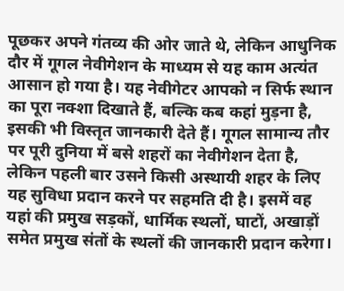पूछकर अपने गंतव्य की ओर जाते थे, लेकिन आधुनिक दौर में गूगल नेवीगेशन के माध्यम से यह काम अत्यंत आसान हो गया है। यह नेवीगेटर आपको न सिर्फ स्थान का पूरा नक्शा दिखाते हैं, बल्कि कब कहां मुड़ना है, इसकी भी विस्तृत जानकारी देते हैं। गूगल सामान्य तौर पर पूरी दुनिया में बसे शहरों का नेवीगेशन देता है, लेकिन पहली बार उसने किसी अस्थायी शहर के लिए यह सुविधा प्रदान करने पर सहमति दी है। इसमें वह यहां की प्रमुख सड़कों, धार्मिक स्थलों, घाटों, अखाड़ों समेत प्रमुख संतों के स्थलों की जानकारी प्रदान करेगा।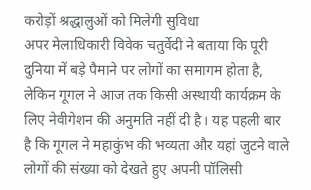करोड़ों श्रद्धालुओं को मिलेगी सुविधा
अपर मेलाधिकारी विवेक चतुर्वेदी ने बताया कि पूरी दुनिया में बड़े पैमाने पर लोगों का समागम होता है, लेकिन गूगल ने आज तक किसी अस्थायी कार्यक्रम के लिए नेवीगेशन की अनुमति नहीं दी है। यह पहली बार है कि गूगल ने महाकुंभ की भव्यता और यहां जुटने वाले लोगों की संख्या को देखते हुए अपनी पॉलिसी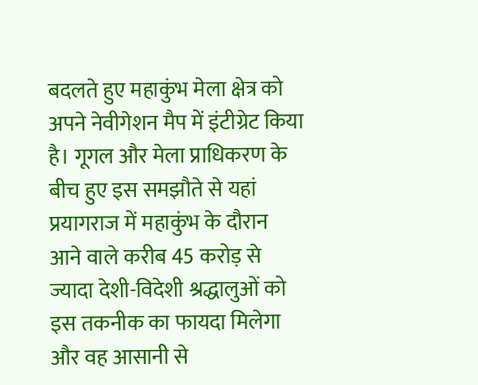बदलते हुए महाकुंभ मेला क्षेत्र को अपने नेवीगेशन मैप में इंटीग्रेट किया है। गूगल और मेला प्राधिकरण के बीच हुए इस समझौते से यहां प्रयागराज में महाकुंभ के दौरान आने वाले करीब 45 करोड़ से ज्यादा देशी-विदेशी श्रद्धालुओं को इस तकनीक का फायदा मिलेगा और वह आसानी से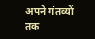अपने गंतव्यों तक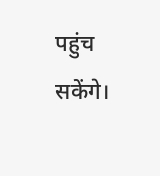पहुंच सकेंगे।